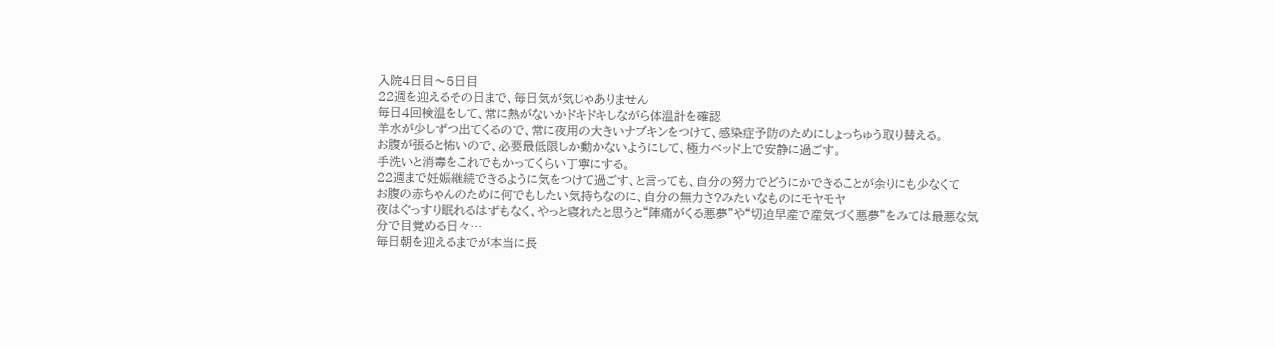入院4日目〜5日目
22週を迎えるその日まで、毎日気が気じゃありません
毎日4回検温をして、常に熱がないかドキドキしながら体温計を確認
羊水が少しずつ出てくるので、常に夜用の大きいナプキンをつけて、感染症予防のためにしょっちゅう取り替える。
お腹が張ると怖いので、必要最低限しか動かないようにして、極力ベッド上で安静に過ごす。
手洗いと消毒をこれでもかってくらい丁寧にする。
22週まで妊娠継続できるように気をつけて過ごす、と言っても、自分の努力でどうにかできることが余りにも少なくて
お腹の赤ちゃんのために何でもしたい気持ちなのに、自分の無力さ?みたいなものにモヤモヤ
夜はぐっすり眠れるはずもなく、やっと寝れたと思うと“陣痛がくる悪夢”や“切迫早産で産気づく悪夢”をみては最悪な気分で目覚める日々…
毎日朝を迎えるまでが本当に長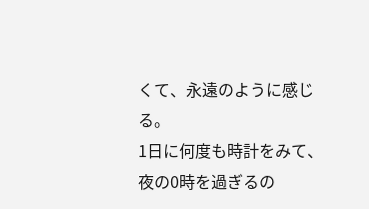くて、永遠のように感じる。
1日に何度も時計をみて、夜の0時を過ぎるの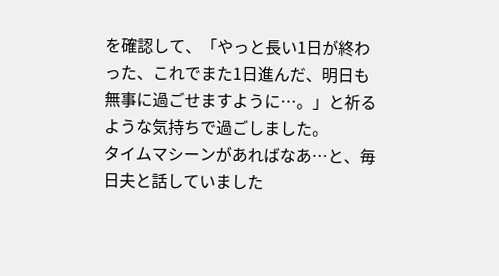を確認して、「やっと長い1日が終わった、これでまた1日進んだ、明日も無事に過ごせますように…。」と祈るような気持ちで過ごしました。
タイムマシーンがあればなあ…と、毎日夫と話していました